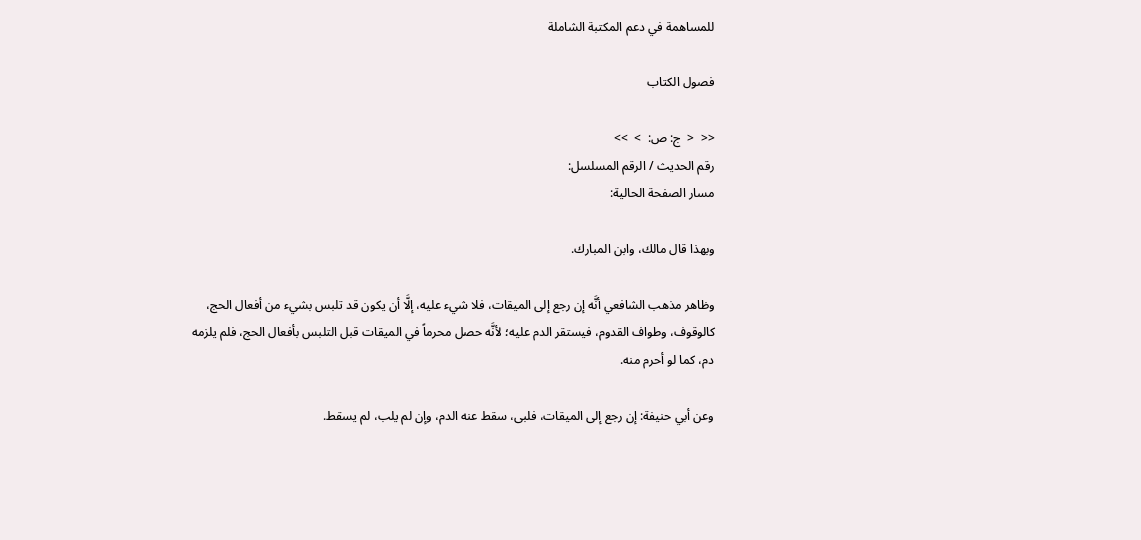للمساهمة في دعم المكتبة الشاملة

فصول الكتاب

<<  <  ج: ص:  >  >>
رقم الحديث / الرقم المسلسل:
مسار الصفحة الحالية:

وبهذا قال مالك، وابن المبارك.

وظاهر مذهب الشافعي أنَّه إن رجع إلى الميقات، فلا شيء عليه، إلَّا أن يكون قد تلبس بشيء من أفعال الحج، كالوقوف، وطواف القدوم، فيستقر الدم عليه؛ لأنَّه حصل محرماً في الميقات قبل التلبس بأفعال الحج، فلم يلزمه دم، كما لو أحرم منه.

وعن أبي حنيفة: إن رجع إلى الميقات، فلبى، سقط عنه الدم، وإن لم يلب، لم يسقط.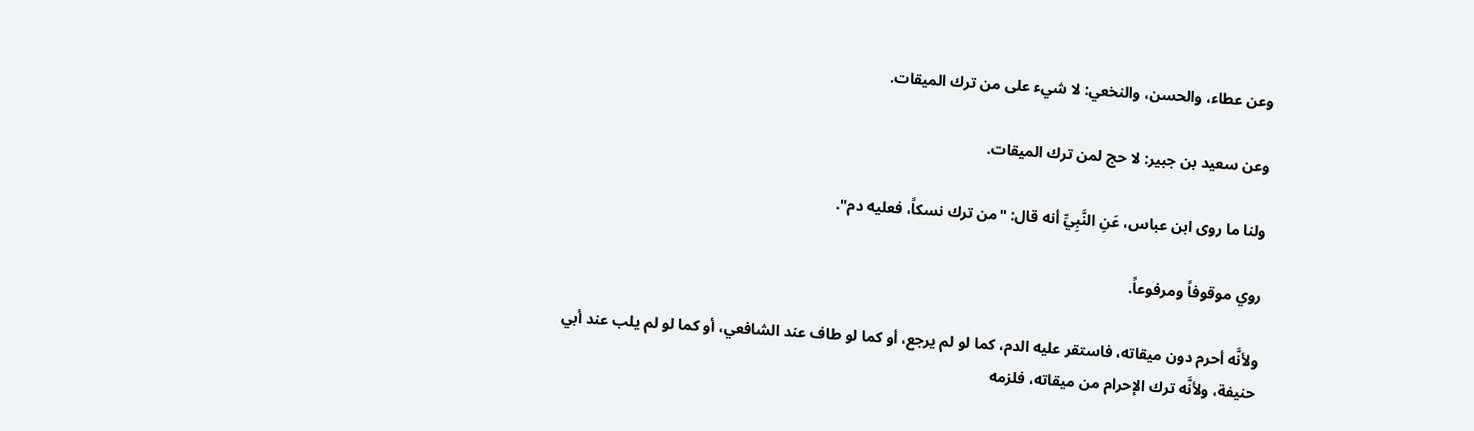وعن عطاء، والحسن، والنخعي: لا شيء على من ترك الميقات.

وعن سعيد بن جبير: لا حج لمن ترك الميقات.

ولنا ما روى ابن عباس، عَنِ النَّبِيِّ أنه قال: "من ترك نسكاً، فعليه دم".

روي موقوفاً ومرفوعاً.

ولأنَّه أحرم دون ميقاته، فاستقر عليه الدم، كما لو لم يرجع، أو كما لو طاف عند الشافعي، أو كما لو لم يلب عند أبي حنيفة، ولأنَّه ترك الإحرام من ميقاته، فلزمه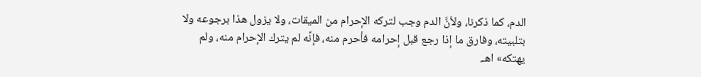الدم، كما ذكرنا، ولأنَّ الدم وجب لتركه الإحرام من الميقات، ولا يزول هذا برجوعه ولا بتلبيته، وفارق ما إذا رجع قبل إحرامه فأحرم منه، فإنَّه لم يترك الإحرام منه، ولم يهتكه» اهـ.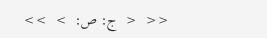<<  <  ج: ص:  >  >>